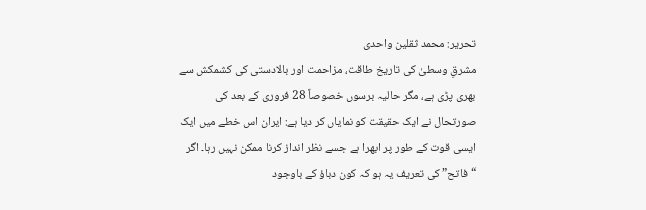تحریر: محمد ثقلین واحدی
مشرقِ وسطیٰ کی تاریخ طاقت، مزاحمت اور بالادستی کی کشمکش سے بھری پڑی ہے، مگر حالیہ برسوں خصوصاً 28 فروری کے بعد کی صورتحال نے ایک حقیقت کو نمایاں کر دیا ہے: ایران اس خطے میں ایک ایسی قوت کے طور پر ابھرا ہے جسے نظر انداز کرنا ممکن نہیں رہا۔ اگر “فاتح” کی تعریف یہ ہو کہ کون دباؤ کے باوجود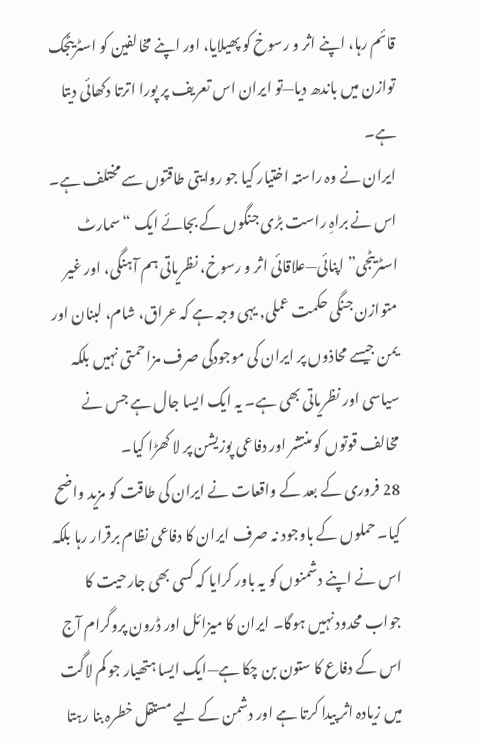قائم رہا، اپنے اثر و رسوخ کو پھیلایا، اور اپنے مخالفین کو اسٹریٹجک توازن میں باندھ دیا—تو ایران اس تعریف پر پورا اترتا دکھائی دیتا ہے۔
ایران نے وہ راستہ اختیار کیا جو روایتی طاقتوں سے مختلف ہے۔ اس نے براہِ راست بڑی جنگوں کے بجائے ایک “سمارٹ اسٹریٹجی” اپنائی—علاقائی اثر و رسوخ، نظریاتی ہم آہنگی، اور غیر متوازن جنگی حکمت عملی, یہی وجہ ہے کہ عراق، شام، لبنان اور یمن جیسے محاذوں پر ایران کی موجودگی صرف مزاحمتی نہیں بلکہ سیاسی اور نظریاتی بھی ہے۔ یہ ایک ایسا جال ہے جس نے مخالف قوتوں کو منتشر اور دفاعی پوزیشن پر لا کھڑا کیا۔
28 فروری کے بعد کے واقعات نے ایران کی طاقت کو مزید واضح کیا۔ حملوں کے باوجود نہ صرف ایران کا دفاعی نظام برقرار رہا بلکہ اس نے اپنے دشمنوں کو یہ باور کرایا کہ کسی بھی جارحیت کا جواب محدود نہیں ہوگا۔ ایران کا میزائل اور ڈرون پروگرام آج اس کے دفاع کا ستون بن چکا ہے—ایک ایسا ہتھیار جو کم لاگت میں زیادہ اثر پیدا کرتا ہے اور دشمن کے لیے مستقل خطرہ بنا رہتا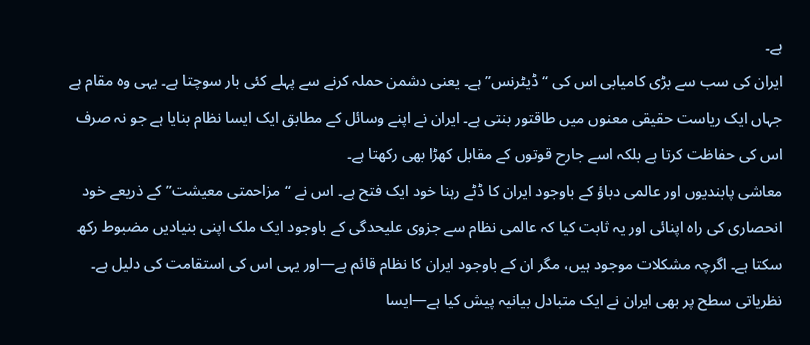ہے۔
ایران کی سب سے بڑی کامیابی اس کی “ڈیٹرنس” ہے۔ یعنی دشمن حملہ کرنے سے پہلے کئی بار سوچتا ہے۔ یہی وہ مقام ہے جہاں ایک ریاست حقیقی معنوں میں طاقتور بنتی ہے۔ ایران نے اپنے وسائل کے مطابق ایک ایسا نظام بنایا ہے جو نہ صرف اس کی حفاظت کرتا ہے بلکہ اسے جارح قوتوں کے مقابل کھڑا بھی رکھتا ہے۔
معاشی پابندیوں اور عالمی دباؤ کے باوجود ایران کا ڈٹے رہنا خود ایک فتح ہے۔ اس نے “مزاحمتی معیشت” کے ذریعے خود انحصاری کی راہ اپنائی اور یہ ثابت کیا کہ عالمی نظام سے جزوی علیحدگی کے باوجود ایک ملک اپنی بنیادیں مضبوط رکھ سکتا ہے۔ اگرچہ مشکلات موجود ہیں، مگر ان کے باوجود ایران کا نظام قائم ہے—اور یہی اس کی استقامت کی دلیل ہے۔
نظریاتی سطح پر بھی ایران نے ایک متبادل بیانیہ پیش کیا ہے—ایسا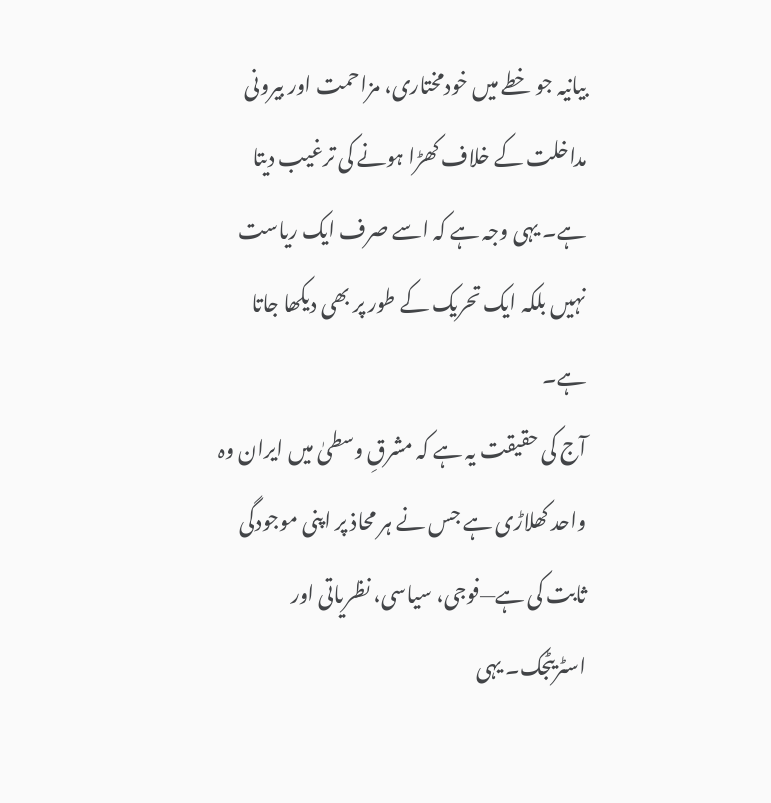بیانیہ جو خطے میں خودمختاری، مزاحمت اور بیرونی مداخلت کے خلاف کھڑا ہونے کی ترغیب دیتا ہے۔ یہی وجہ ہے کہ اسے صرف ایک ریاست نہیں بلکہ ایک تحریک کے طور پر بھی دیکھا جاتا ہے۔
آج کی حقیقت یہ ہے کہ مشرقِ وسطیٰ میں ایران وہ واحد کھلاڑی ہے جس نے ہر محاذ پر اپنی موجودگی ثابت کی ہے—فوجی، سیاسی، نظریاتی اور اسٹریٹجک۔ یہی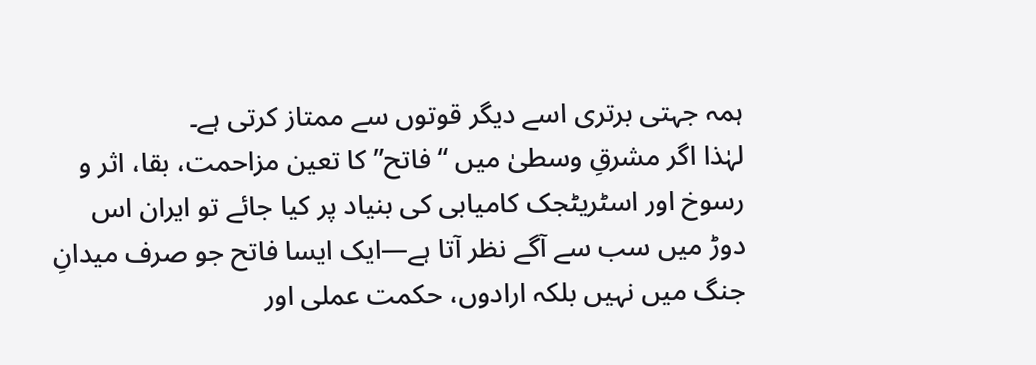ہمہ جہتی برتری اسے دیگر قوتوں سے ممتاز کرتی ہے۔
لہٰذا اگر مشرقِ وسطیٰ میں “فاتح” کا تعین مزاحمت، بقا، اثر و رسوخ اور اسٹریٹجک کامیابی کی بنیاد پر کیا جائے تو ایران اس دوڑ میں سب سے آگے نظر آتا ہے—ایک ایسا فاتح جو صرف میدانِ جنگ میں نہیں بلکہ ارادوں، حکمت عملی اور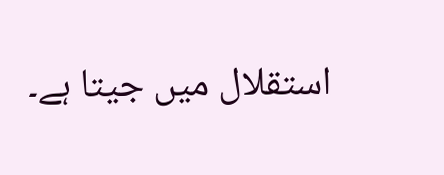استقلال میں جیتا ہے۔